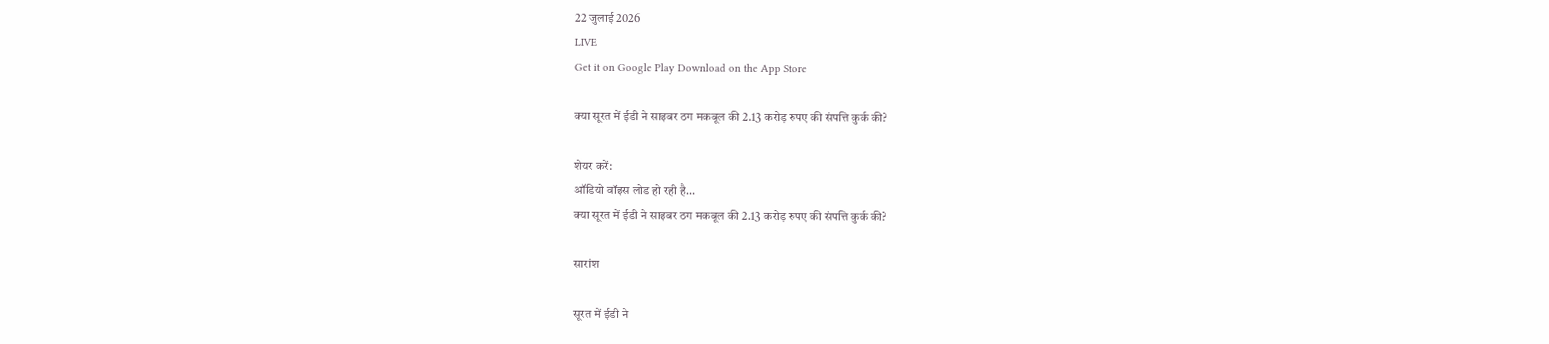22 जुलाई 2026
LIVE
Get it on Google Play Download on the App Store

क्या सूरत में ईडी ने साइबर ठग मकबूल की 2.13 करोड़ रुपए की संपत्ति कुर्क की?

शेयर करें:
ऑडियो वॉइस लोड हो रही है…
क्या सूरत में ईडी ने साइबर ठग मकबूल की 2.13 करोड़ रुपए की संपत्ति कुर्क की?

सारांश

सूरत में ईडी ने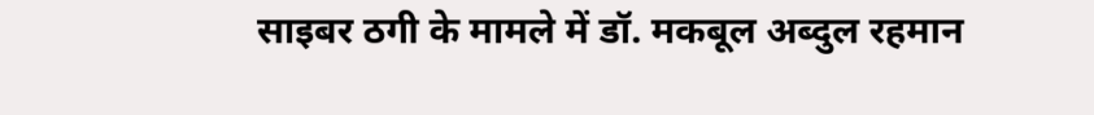साइबर ठगी के मामले में डॉ. मकबूल अब्दुल रहमान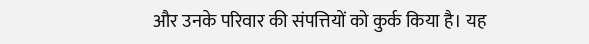और उनके परिवार की संपत्तियों को कुर्क किया है। यह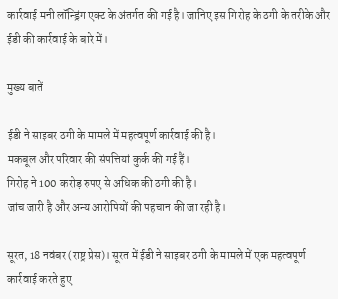कार्रवाई मनी लॉन्ड्रिंग एक्ट के अंतर्गत की गई है। जानिए इस गिरोह के ठगी के तरीके और ईडी की कार्रवाई के बारे में।

मुख्य बातें

ईडी ने साइबर ठगी के मामले में महत्वपूर्ण कार्रवाई की है।
मकबूल और परिवार की संपत्तियां कुर्क की गई हैं।
गिरोह ने 100 करोड़ रुपए से अधिक की ठगी की है।
जांच जारी है और अन्य आरोपियों की पहचान की जा रही है।

सूरत, 18 नवंबर (राष्ट्र प्रेस)। सूरत में ईडी ने साइबर ठगी के मामले में एक महत्वपूर्ण कार्रवाई करते हुए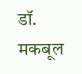डॉ. मकबूल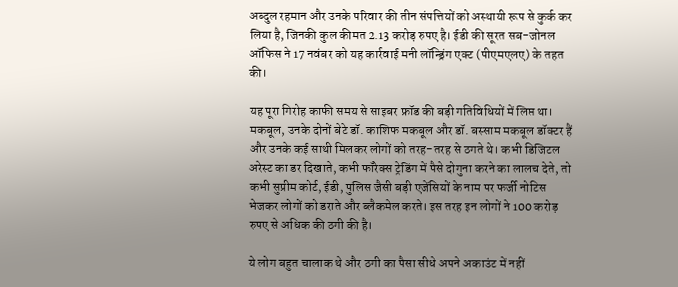अब्दुल रहमान और उनके परिवार की तीन संपत्तियों को अस्थायी रूप से कुर्क कर लिया है, जिनकी कुल कीमत 2.13 करोड़ रुपए है। ईडी की सूरत सब-जोनल ऑफिस ने 17 नवंबर को यह कार्रवाई मनी लॉन्ड्रिंग एक्ट (पीएमएलए) के तहत की।

यह पूरा गिरोह काफी समय से साइबर फ्रॉड की बड़ी गतिविधियों में लिप्त था। मकबूल, उनके दोनों बेटे डॉ. काशिफ मकबूल और डॉ. बस्साम मकबूल डॉक्टर हैं और उनके कई साथी मिलकर लोगों को तरह-तरह से ठगते थे। कभी डिजिटल अरेस्ट का डर दिखाते, कभी फॉरेक्स ट्रेडिंग में पैसे दोगुना करने का लालच देते, तो कभी सुप्रीम कोर्ट, ईडी, पुलिस जैसी बड़ी एजेंसियों के नाम पर फर्जी नोटिस भेजकर लोगों को डराते और ब्लैकमेल करते। इस तरह इन लोगों ने 100 करोड़ रुपए से अधिक की ठगी की है।

ये लोग बहुत चालाक थे और ठगी का पैसा सीधे अपने अकाउंट में नहीं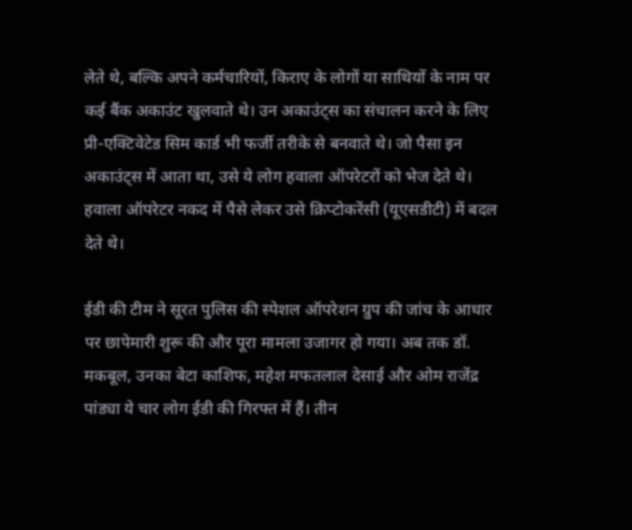लेते थे, बल्कि अपने कर्मचारियों, किराए के लोगों या साथियों के नाम पर कई बैंक अकाउंट खुलवाते थे। उन अकाउंट्स का संचालन करने के लिए प्री-एक्टिवेटेड सिम कार्ड भी फर्जी तरीके से बनवाते थे। जो पैसा इन अकाउंट्स में आता था, उसे ये लोग हवाला ऑपरेटरों को भेज देते थे। हवाला ऑपरेटर नकद में पैसे लेकर उसे क्रिप्टोकरेंसी (यूएसडीटी) में बदल देते थे।

ईडी की टीम ने सूरत पुलिस की स्पेशल ऑपरेशन ग्रुप की जांच के आधार पर छापेमारी शुरू की और पूरा मामला उजागर हो गया। अब तक डॉ. मकबूल, उनका बेटा काशिफ, महेश मफतलाल देसाई और ओम राजेंद्र पांड्या ये चार लोग ईडी की गिरफ्त में हैं। तीन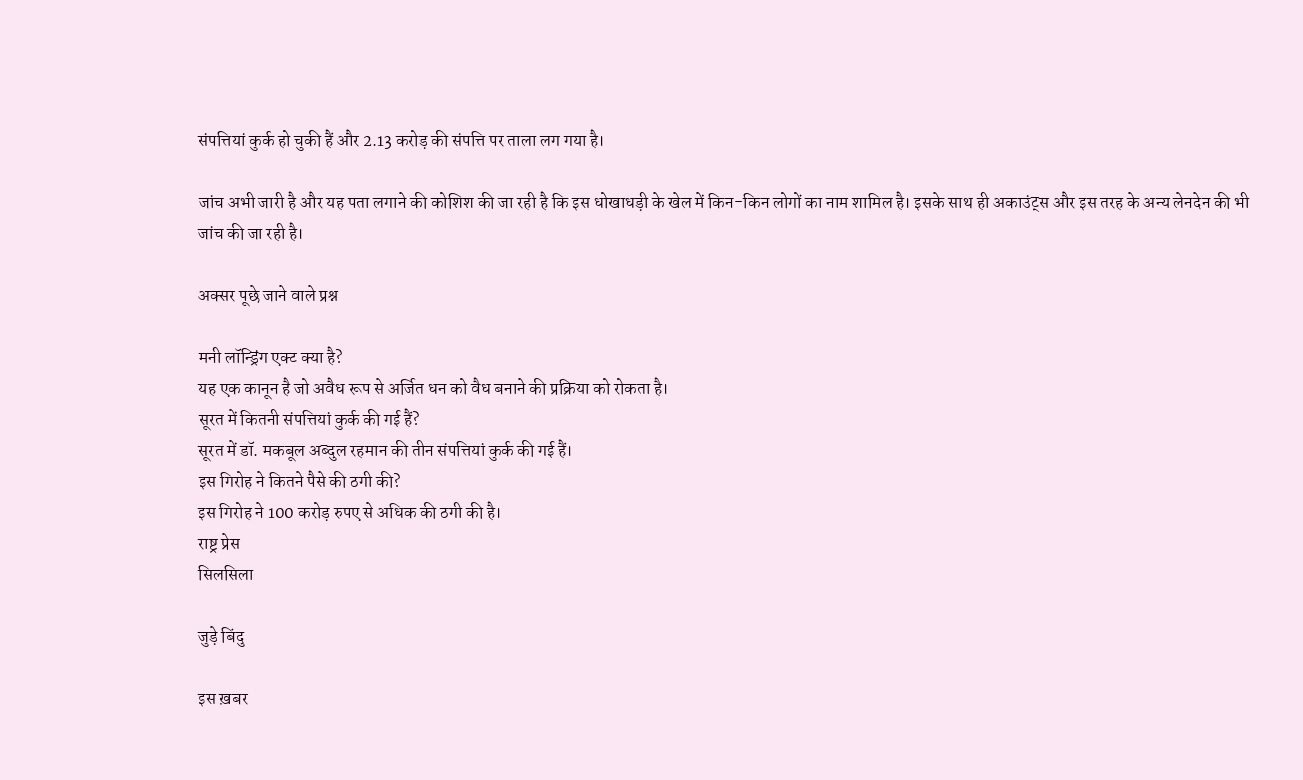संपत्तियां कुर्क हो चुकी हैं और 2.13 करोड़ की संपत्ति पर ताला लग गया है।

जांच अभी जारी है और यह पता लगाने की कोशिश की जा रही है कि इस धोखाधड़ी के खेल में किन-किन लोगों का नाम शामिल है। इसके साथ ही अकाउंट्स और इस तरह के अन्य लेनदेन की भी जांच की जा रही है।

अक्सर पूछे जाने वाले प्रश्न

मनी लॉन्ड्रिंग एक्ट क्या है?
यह एक कानून है जो अवैध रूप से अर्जित धन को वैध बनाने की प्रक्रिया को रोकता है।
सूरत में कितनी संपत्तियां कुर्क की गई हैं?
सूरत में डॉ. मकबूल अब्दुल रहमान की तीन संपत्तियां कुर्क की गई हैं।
इस गिरोह ने कितने पैसे की ठगी की?
इस गिरोह ने 100 करोड़ रुपए से अधिक की ठगी की है।
राष्ट्र प्रेस
सिलसिला

जुड़े बिंदु

इस ख़बर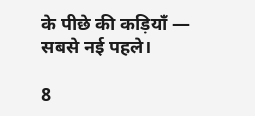के पीछे की कड़ियाँ — सबसे नई पहले।

8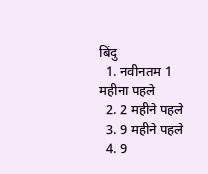बिंदु
  1. नवीनतम 1 महीना पहले
  2. 2 महीने पहले
  3. 9 महीने पहले
  4. 9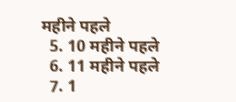महीने पहले
  5. 10 महीने पहले
  6. 11 महीने पहले
  7. 1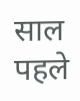साल पहले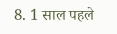8. 1 साल पहले